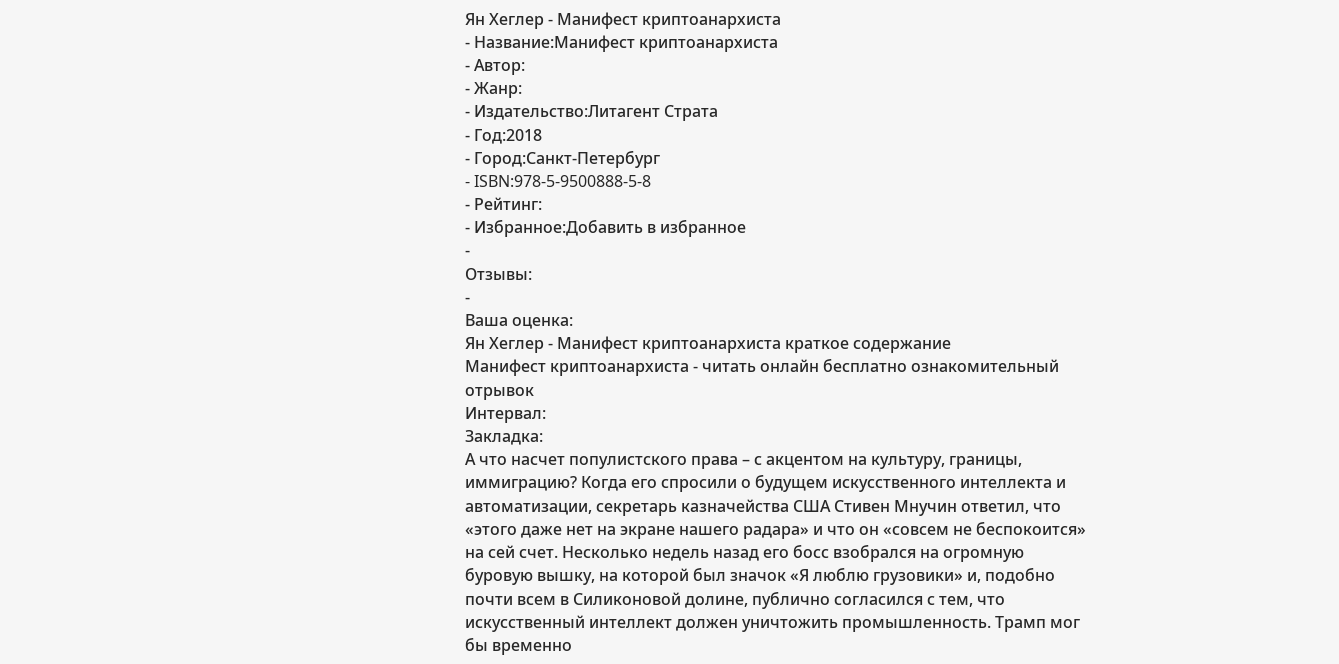Ян Хеглер - Манифест криптоанархиста
- Название:Манифест криптоанархиста
- Автор:
- Жанр:
- Издательство:Литагент Страта
- Год:2018
- Город:Санкт-Петербург
- ISBN:978-5-9500888-5-8
- Рейтинг:
- Избранное:Добавить в избранное
-
Отзывы:
-
Ваша оценка:
Ян Хеглер - Манифест криптоанархиста краткое содержание
Манифест криптоанархиста - читать онлайн бесплатно ознакомительный отрывок
Интервал:
Закладка:
А что насчет популистского права – с акцентом на культуру, границы, иммиграцию? Когда его спросили о будущем искусственного интеллекта и автоматизации, секретарь казначейства США Стивен Мнучин ответил, что «этого даже нет на экране нашего радара» и что он «совсем не беспокоится» на сей счет. Несколько недель назад его босс взобрался на огромную буровую вышку, на которой был значок «Я люблю грузовики» и, подобно почти всем в Силиконовой долине, публично согласился с тем, что искусственный интеллект должен уничтожить промышленность. Трамп мог бы временно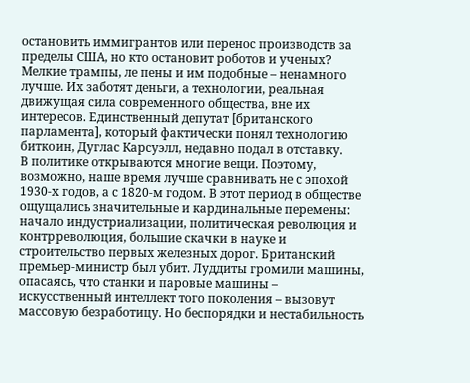остановить иммигрантов или перенос производств за пределы США, но кто остановит роботов и ученых? Мелкие трампы, ле пены и им подобные – ненамного лучше. Их заботят деньги, а технологии, реальная движущая сила современного общества, вне их интересов. Единственный депутат [британского парламента], который фактически понял технологию биткоин, Дуглас Карсуэлл, недавно подал в отставку.
В политике открываются многие вещи. Поэтому, возможно, наше время лучше сравнивать не с эпохой 1930-х годов, а с 1820-м годом. В этот период в обществе ощущались значительные и кардинальные перемены: начало индустриализации, политическая революция и контрреволюция, большие скачки в науке и строительство первых железных дорог. Британский премьер-министр был убит. Луддиты громили машины, опасаясь, что станки и паровые машины – искусственный интеллект того поколения – вызовут массовую безработицу. Но беспорядки и нестабильность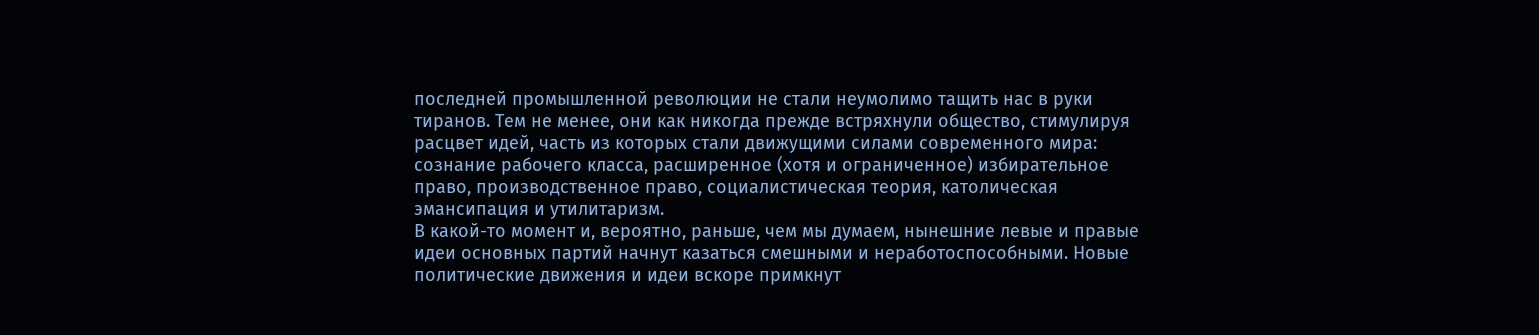последней промышленной революции не стали неумолимо тащить нас в руки тиранов. Тем не менее, они как никогда прежде встряхнули общество, стимулируя расцвет идей, часть из которых стали движущими силами современного мира: сознание рабочего класса, расширенное (хотя и ограниченное) избирательное право, производственное право, социалистическая теория, католическая эмансипация и утилитаризм.
В какой-то момент и, вероятно, раньше, чем мы думаем, нынешние левые и правые идеи основных партий начнут казаться смешными и неработоспособными. Новые политические движения и идеи вскоре примкнут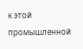к этой промышленной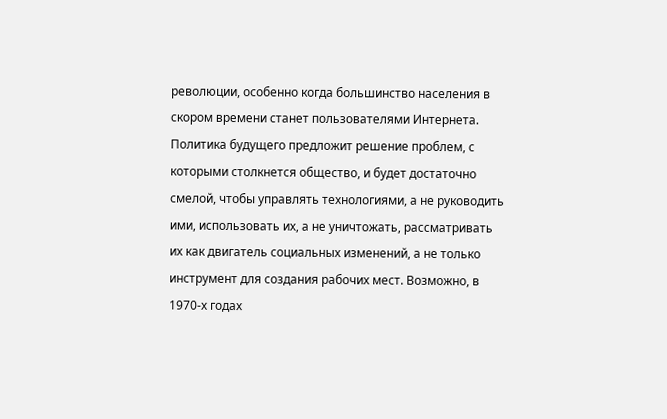революции, особенно когда большинство населения в скором времени станет пользователями Интернета. Политика будущего предложит решение проблем, с которыми столкнется общество, и будет достаточно смелой, чтобы управлять технологиями, а не руководить ими, использовать их, а не уничтожать, рассматривать их как двигатель социальных изменений, а не только инструмент для создания рабочих мест. Возможно, в 1970-х годах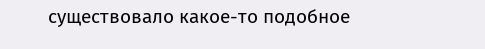существовало какое-то подобное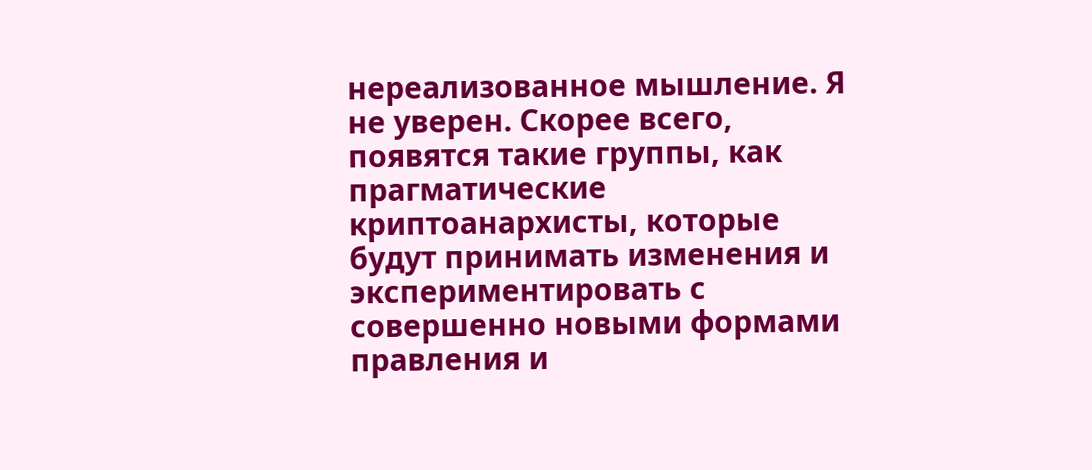нереализованное мышление. Я не уверен. Скорее всего, появятся такие группы, как прагматические криптоанархисты, которые будут принимать изменения и экспериментировать с совершенно новыми формами правления и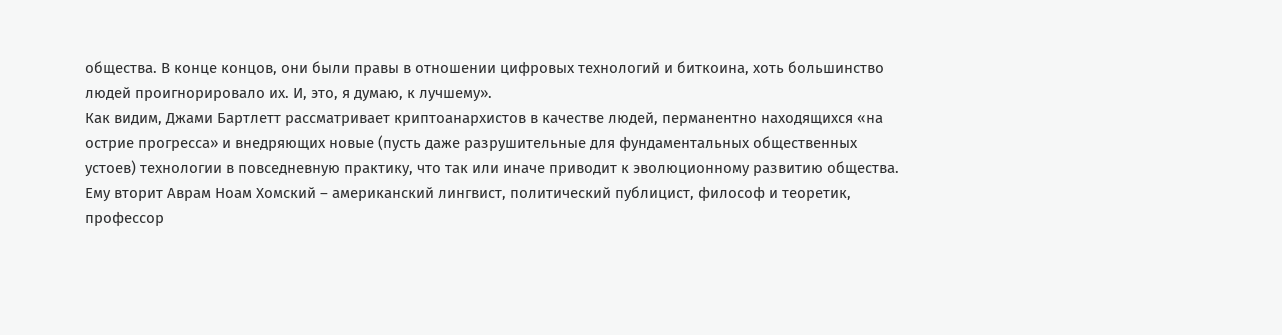общества. В конце концов, они были правы в отношении цифровых технологий и биткоина, хоть большинство людей проигнорировало их. И, это, я думаю, к лучшему».
Как видим, Джами Бартлетт рассматривает криптоанархистов в качестве людей, перманентно находящихся «на острие прогресса» и внедряющих новые (пусть даже разрушительные для фундаментальных общественных устоев) технологии в повседневную практику, что так или иначе приводит к эволюционному развитию общества.
Ему вторит Аврам Ноам Хомский – американский лингвист, политический публицист, философ и теоретик, профессор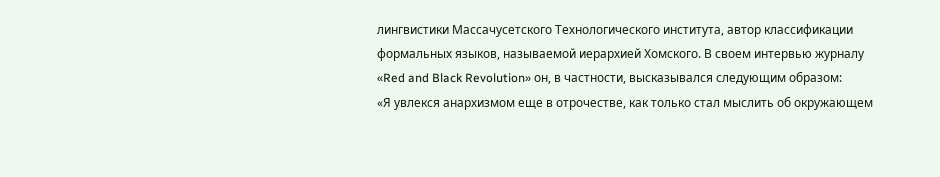лингвистики Массачусетского Технологического института, автор классификации формальных языков, называемой иерархией Хомского. В своем интервью журналу «Red and Black Revolution» он, в частности, высказывался следующим образом:
«Я увлекся анархизмом еще в отрочестве, как только стал мыслить об окружающем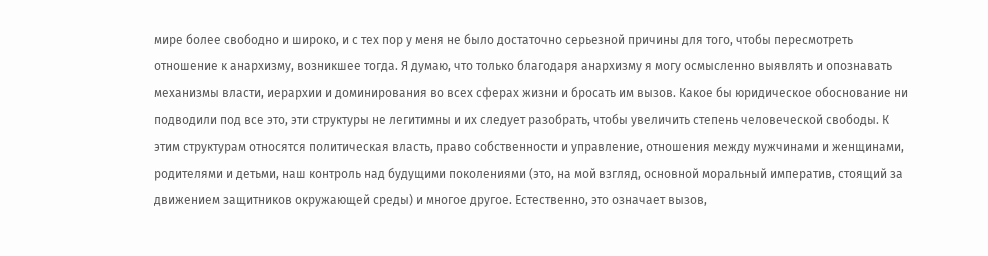мире более свободно и широко, и с тех пор у меня не было достаточно серьезной причины для того, чтобы пересмотреть отношение к анархизму, возникшее тогда. Я думаю, что только благодаря анархизму я могу осмысленно выявлять и опознавать механизмы власти, иерархии и доминирования во всех сферах жизни и бросать им вызов. Какое бы юридическое обоснование ни подводили под все это, эти структуры не легитимны и их следует разобрать, чтобы увеличить степень человеческой свободы. К этим структурам относятся политическая власть, право собственности и управление, отношения между мужчинами и женщинами, родителями и детьми, наш контроль над будущими поколениями (это, на мой взгляд, основной моральный императив, стоящий за движением защитников окружающей среды) и многое другое. Естественно, это означает вызов,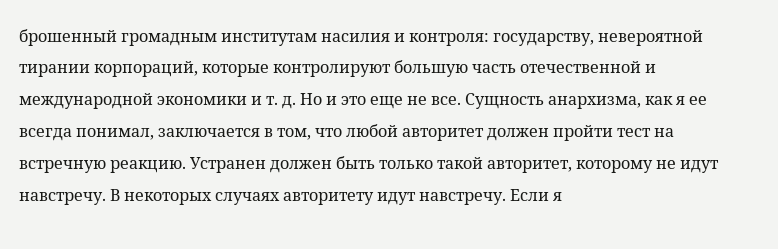брошенный громадным институтам насилия и контроля: государству, невероятной тирании корпораций, которые контролируют большую часть отечественной и международной экономики и т. д. Но и это еще не все. Сущность анархизма, как я ее всегда понимал, заключается в том, что любой авторитет должен пройти тест на встречную реакцию. Устранен должен быть только такой авторитет, которому не идут навстречу. В некоторых случаях авторитету идут навстречу. Если я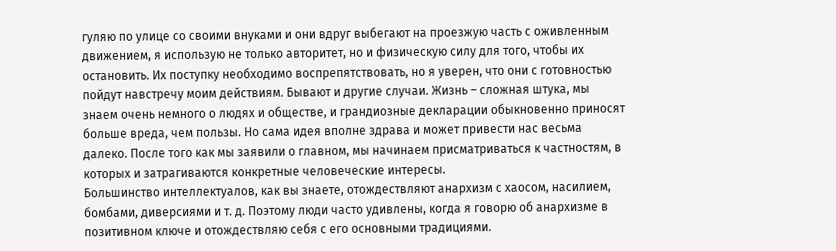гуляю по улице со своими внуками и они вдруг выбегают на проезжую часть с оживленным движением, я использую не только авторитет, но и физическую силу для того, чтобы их остановить. Их поступку необходимо воспрепятствовать, но я уверен, что они с готовностью пойдут навстречу моим действиям. Бывают и другие случаи. Жизнь – сложная штука, мы знаем очень немного о людях и обществе, и грандиозные декларации обыкновенно приносят больше вреда, чем пользы. Но сама идея вполне здрава и может привести нас весьма далеко. После того как мы заявили о главном, мы начинаем присматриваться к частностям, в которых и затрагиваются конкретные человеческие интересы.
Большинство интеллектуалов, как вы знаете, отождествляют анархизм с хаосом, насилием, бомбами, диверсиями и т. д. Поэтому люди часто удивлены, когда я говорю об анархизме в позитивном ключе и отождествляю себя с его основными традициями.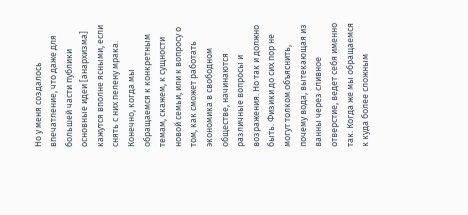Но у меня создалось впечатление, что даже для большей части публики основные идеи [анархизма] кажутся вполне ясными, если снять с них пелену мрака. Конечно, когда мы обращаемся к конкретным темам, скажем, к сущности новой семьи, или к вопросу о том, как сможет работать экономика в свободном обществе, начинаются различные вопросы и возражения. Но так и должно быть. Физики до сих пор не могут толком объяснить, почему вода, вытекающая из ванны через сливное отверстие, ведет себя именно так. Когда же мы обращаемся к куда более сложным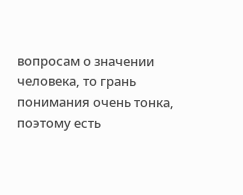вопросам о значении человека, то грань понимания очень тонка, поэтому есть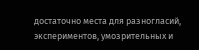достаточно места для разногласий, экспериментов, умозрительных и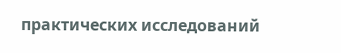практических исследований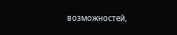возможностей,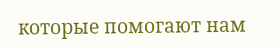которые помогают нам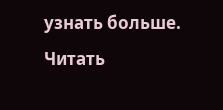узнать больше.
Читать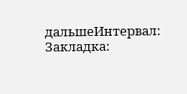дальшеИнтервал:
Закладка: